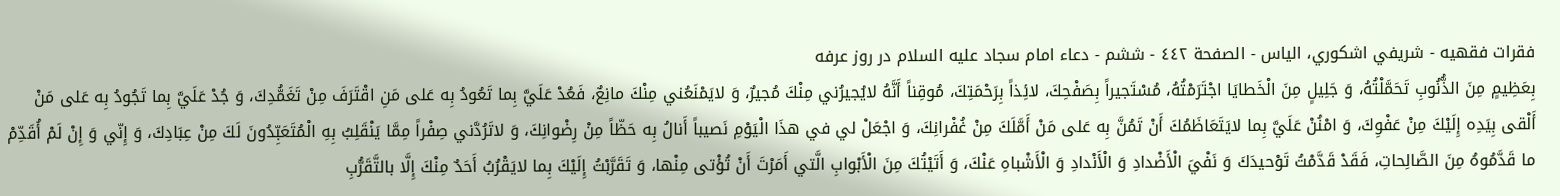فقرات فقهيه - شريفي اشکوري، الياس - الصفحة ٤٤٢ - ششم - دعاء امام سجاد عليه السلام در روز عرفه
بِعَظِيمٍ مِنَ الذُّنُوبِ تَحَمَّلْتُهُ، وَ جَلِيلٍ مِنَ الْخَطايَا اجْتَرَمْتُهُ، مُسْتَجيراً بِصَفْحِكَ، لائِذاً بِرَحْمَتِكَ، مُوقِناً أَنَّهُ لايُجيرُني مِنْكَ مُجيرٌ، وَ لايَمْنَعُني مِنْكَ مانِعٌ، فَعُدْ عَلَيَّ بِما تَعُودُ بِه عَلى مَنِ اقْتَرَفَ مِنْ تَغَمُّدِكَ، وَ جُدْ عَلَيَّ بِما تَجُودُ بِه عَلى مَنْ أَلْقى بِيَدِه إِلَيْكَ مِنْ عَفْوِكَ، وَ امْنُنْ عَلَيَّ بِما لايَتَعَاظَمُكَ أَنْ تَمُنَّ بِه عَلى مَنْ أَمَّلَكَ مِنْ غُفْرانِكَ، وَ اجْعَلْ لي في هذَا الْيَوْمِ نَصيباً أَنالُ بِه حَظّاً مِنْ رِضْوانِكَ، وَ لاتَرُدَّني صِفْراً مِمَّا يَنْقَلِبُ بِهِ الْمُتَعَبِّدُونَ لَكَ مِنْ عِبَادِكَ، وَ إِنّي وَ إِنْ لَمْ أُقَدِّمْ ما قَدَّمُوهُ مِنَ الصَّالِحاتِ، فَقَدْ قَدَّمْتُ تَوْحيدَكَ وَ نَفْيَ الْأَضْدادِ وَ الْأَنْدادِ وَ الْأَشْباهِ عَنْكَ، وَ أَتَيْتُكَ مِنَ الْأَبْوابِ الَّتي أَمَرْتَ أَنْ تُؤْتى مِنْها، وَ تَقَرَّبْتُ إِلَيْكَ بِما لايَقْرُبُ أَحَدٌ مِنْكَ إِلَّا بالتَّقَرُّبِ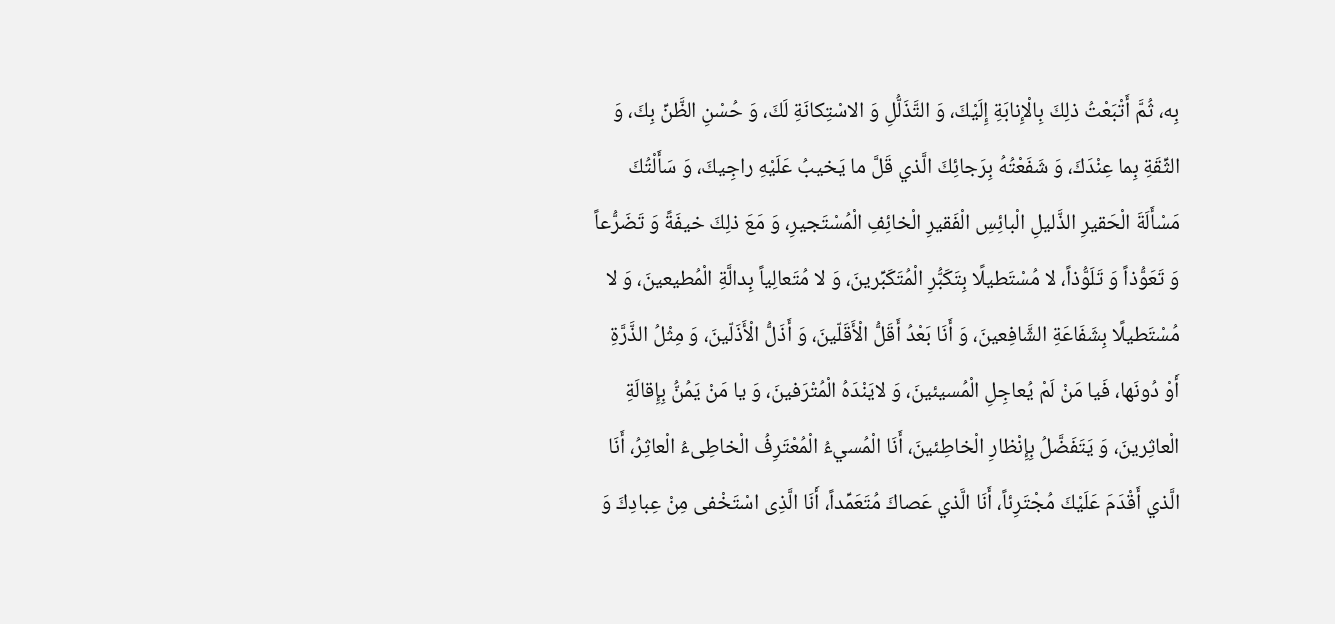بِه، ثُمَّ أَتْبَعْتُ ذلِكَ بِالْإِنابَةِ إِلَيْكَ، وَ التَّذَلُّلِ وَ الاسْتِكانَةِ لَكَ، وَ حُسْنِ الظَّنِّ بِكَ، وَ الثِّقَةِ بِما عِنْدَكَ، وَ شَفَعْتُهُ بِرَجائِكَ الَّذي قَلَّ ما يَخيبُ عَلَيْهِ راجِيكَ، وَ سَأَلْتُكَ مَسْأَلَةَ الْحَقيرِ الذَّليلِ الْبائِسِ الْفَقيرِ الْخائِفِ الْمُسْتَجيرِ، وَ مَعَ ذلِكَ خيفَةً وَ تَضَرُّعاً وَ تَعَوُّذاً وَ تَلَوُّذاً، لا مُسْتَطيلًا بِتَكَبُّرِ الْمُتَكَبِّرينَ، وَ لا مُتَعالِياً بِدالَّةِ الْمُطيعينَ، وَ لا مُسْتَطيلًا بِشَفَاعَةِ الشَّافِعينَ، وَ أَنَا بَعْدُ أَقَلُّ الْأَقَلّينَ، وَ أَذَلُّ الْأَذَلّينَ، وَ مِثْلُ الذَّرَّةِ أَوْ دُونَها، فَيا مَنْ لَمْ يُعاجِلِ الْمُسيئينَ، وَ لايَنْدَهُ الْمُتْرَفينَ، وَ يا مَنْ يَمُنُّ بِإِقالَةِ الْعاثِرينَ، وَ يَتَفَضَّلُ بِإِنْظارِ الْخاطِئينَ، أَنَا الْمُسيءُ الْمُعْتَرِفُ الْخاطِىءُ الْعاثِرُ، أَنَا الَّذي أَقْدَمَ عَلَيْكَ مُجْتَرِئاً، أَنَا الَّذي عَصاكَ مُتَعَمِّداً، أَنَا الَّذِى اسْتَخْفى مِنْ عِبادِكَ وَ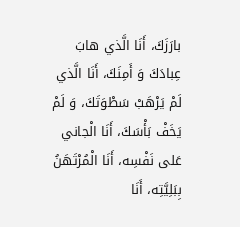بارَزَكَ، أَنَا الَّذي هابَ عِبادَكَ وَ أَمِنَكَ، أَنَا الَّذي لَمْ يَرْهَبْ سَطْوَتَكَ، وَ لَمْ يَخَفْ بَأْسَكَ، أَنَا الْجاني عَلى نَفْسِه، أَنَا الْمُرْتَهَنُ بِبَلِيَّتِه، أَنَا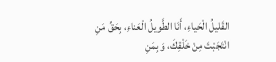القَليلُ الْحَياءِ، أَنَا الطَّويلُ الْعَناءِ، بِحَقِّ مَنِ انْتَجَبْتَ مِنْ خَلْقِكَ، وَ بِمَنِ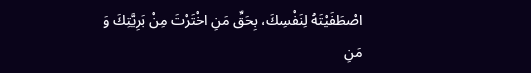اصْطَفَيْتَهُ لِنَفْسِكَ، بِحَقِّ مَنِ اخْتَرْتَ مِنْ بَرِيَّتِكَ وَ مَنِ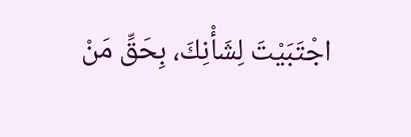اجْتَبَيْتَ لِشَأْنِكَ، بِحَقِّ مَنْ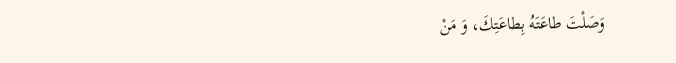وَصَلْتَ طاعَتَهُ بِطاعَتِكَ، وَ مَنْ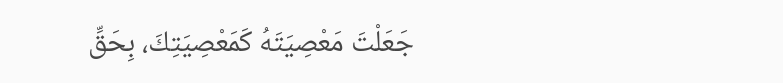جَعَلْتَ مَعْصِيَتَهُ كَمَعْصِيَتِكَ، بِحَقِّ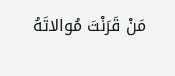مَنْ قَرَنْتَ مُوالاتَهُ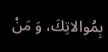بِمُوالاتِكَ، وَ مَنْ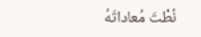نُطْتَ مُعاداتَهُ